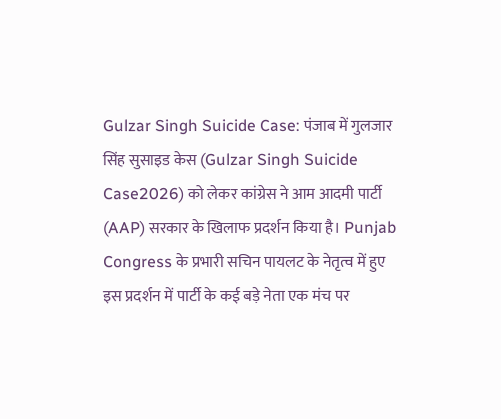Gulzar Singh Suicide Case: पंजाब में गुलजार सिंह सुसाइड केस (Gulzar Singh Suicide Case2026) को लेकर कांग्रेस ने आम आदमी पार्टी (AAP) सरकार के खिलाफ प्रदर्शन किया है। Punjab Congress के प्रभारी सचिन पायलट के नेतृत्व में हुए इस प्रदर्शन में पार्टी के कई बड़े नेता एक मंच पर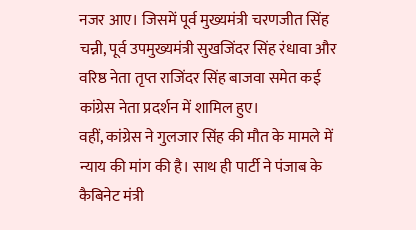नजर आए। जिसमें पूर्व मुख्यमंत्री चरणजीत सिंह चन्नी, पूर्व उपमुख्यमंत्री सुखजिंदर सिंह रंधावा और वरिष्ठ नेता तृप्त राजिंदर सिंह बाजवा समेत कई कांग्रेस नेता प्रदर्शन में शामिल हुए।
वहीं, कांग्रेस ने गुलजार सिंह की मौत के मामले में न्याय की मांग की है। साथ ही पार्टी ने पंजाब के कैबिनेट मंत्री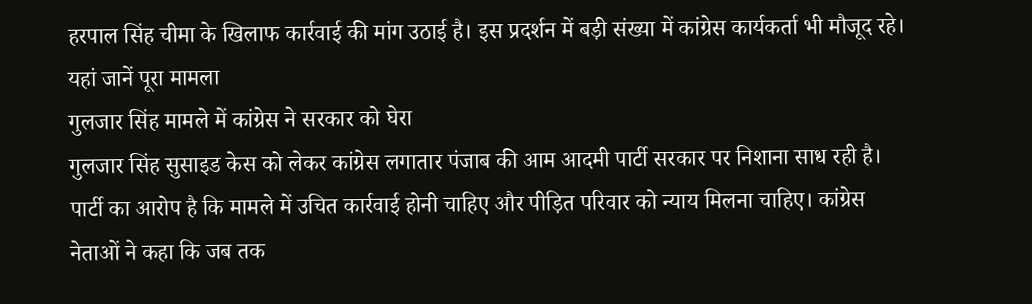हरपाल सिंह चीमा के खिलाफ कार्रवाई की मांग उठाई है। इस प्रदर्शन में बड़ी संख्या में कांग्रेस कार्यकर्ता भी मौजूद रहे। यहां जानें पूरा मामला
गुलजार सिंह मामले में कांग्रेस ने सरकार को घेरा
गुलजार सिंह सुसाइड केस को लेकर कांग्रेस लगातार पंजाब की आम आदमी पार्टी सरकार पर निशाना साध रही है। पार्टी का आरोप है कि मामले में उचित कार्रवाई होनी चाहिए और पीड़ित परिवार को न्याय मिलना चाहिए। कांग्रेस नेताओं ने कहा कि जब तक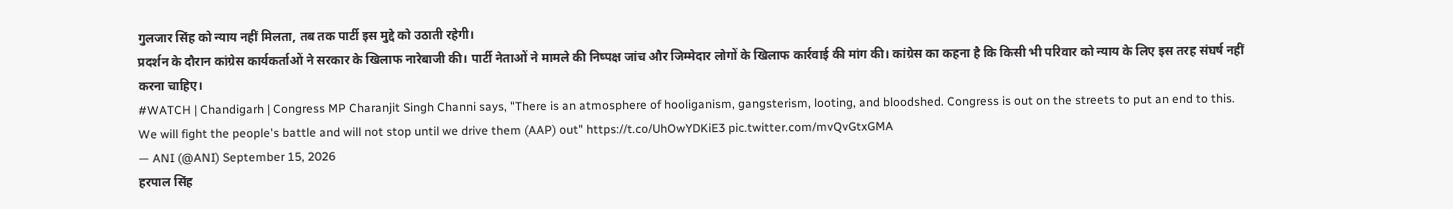गुलजार सिंह को न्याय नहीं मिलता, तब तक पार्टी इस मुद्दे को उठाती रहेगी।
प्रदर्शन के दौरान कांग्रेस कार्यकर्ताओं ने सरकार के खिलाफ नारेबाजी की। पार्टी नेताओं ने मामले की निष्पक्ष जांच और जिम्मेदार लोगों के खिलाफ कार्रवाई की मांग की। कांग्रेस का कहना है कि किसी भी परिवार को न्याय के लिए इस तरह संघर्ष नहीं करना चाहिए।
#WATCH | Chandigarh | Congress MP Charanjit Singh Channi says, "There is an atmosphere of hooliganism, gangsterism, looting, and bloodshed. Congress is out on the streets to put an end to this. We will fight the people's battle and will not stop until we drive them (AAP) out" https://t.co/UhOwYDKiE3 pic.twitter.com/mvQvGtxGMA
— ANI (@ANI) September 15, 2026
हरपाल सिंह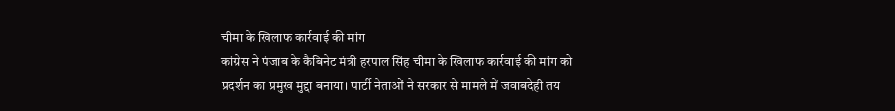चीमा के खिलाफ कार्रवाई की मांग
कांग्रेस ने पंजाब के कैबिनेट मंत्री हरपाल सिंह चीमा के खिलाफ कार्रवाई की मांग को प्रदर्शन का प्रमुख मुद्दा बनाया। पार्टी नेताओं ने सरकार से मामले में जवाबदेही तय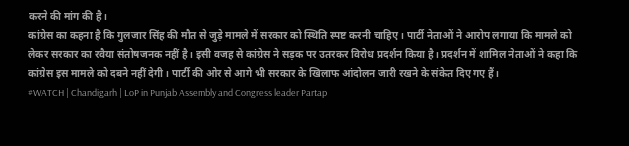करने की मांग की है।
कांग्रेस का कहना है कि गुलजार सिंह की मौत से जुड़े मामले में सरकार को स्थिति स्पष्ट करनी चाहिए। पार्टी नेताओं ने आरोप लगाया कि मामले को लेकर सरकार का रवैया संतोषजनक नहीं है। इसी वजह से कांग्रेस ने सड़क पर उतरकर विरोध प्रदर्शन किया है। प्रदर्शन में शामिल नेताओं ने कहा कि कांग्रेस इस मामले को दबने नहीं देगी। पार्टी की ओर से आगे भी सरकार के खिलाफ आंदोलन जारी रखने के संकेत दिए गए हैं।
#WATCH | Chandigarh | LoP in Punjab Assembly and Congress leader Partap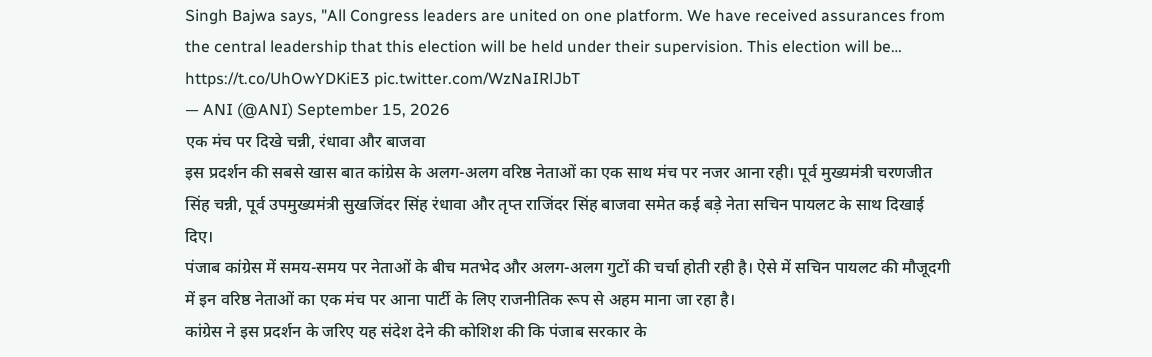Singh Bajwa says, "All Congress leaders are united on one platform. We have received assurances from the central leadership that this election will be held under their supervision. This election will be… https://t.co/UhOwYDKiE3 pic.twitter.com/WzNaIRlJbT
— ANI (@ANI) September 15, 2026
एक मंच पर दिखे चन्नी, रंधावा और बाजवा
इस प्रदर्शन की सबसे खास बात कांग्रेस के अलग-अलग वरिष्ठ नेताओं का एक साथ मंच पर नजर आना रही। पूर्व मुख्यमंत्री चरणजीत सिंह चन्नी, पूर्व उपमुख्यमंत्री सुखजिंदर सिंह रंधावा और तृप्त राजिंदर सिंह बाजवा समेत कई बड़े नेता सचिन पायलट के साथ दिखाई दिए।
पंजाब कांग्रेस में समय-समय पर नेताओं के बीच मतभेद और अलग-अलग गुटों की चर्चा होती रही है। ऐसे में सचिन पायलट की मौजूदगी में इन वरिष्ठ नेताओं का एक मंच पर आना पार्टी के लिए राजनीतिक रूप से अहम माना जा रहा है।
कांग्रेस ने इस प्रदर्शन के जरिए यह संदेश देने की कोशिश की कि पंजाब सरकार के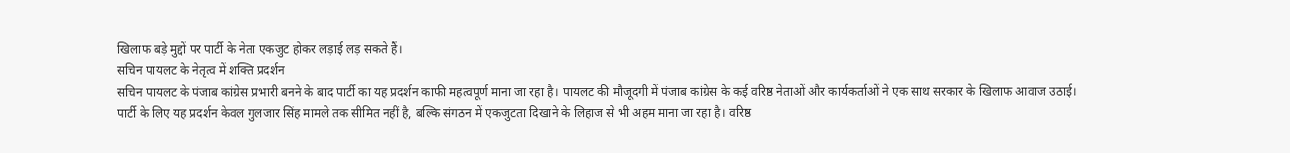खिलाफ बड़े मुद्दों पर पार्टी के नेता एकजुट होकर लड़ाई लड़ सकते हैं।
सचिन पायलट के नेतृत्व में शक्ति प्रदर्शन
सचिन पायलट के पंजाब कांग्रेस प्रभारी बनने के बाद पार्टी का यह प्रदर्शन काफी महत्वपूर्ण माना जा रहा है। पायलट की मौजूदगी में पंजाब कांग्रेस के कई वरिष्ठ नेताओं और कार्यकर्ताओं ने एक साथ सरकार के खिलाफ आवाज उठाई।
पार्टी के लिए यह प्रदर्शन केवल गुलजार सिंह मामले तक सीमित नहीं है, बल्कि संगठन में एकजुटता दिखाने के लिहाज से भी अहम माना जा रहा है। वरिष्ठ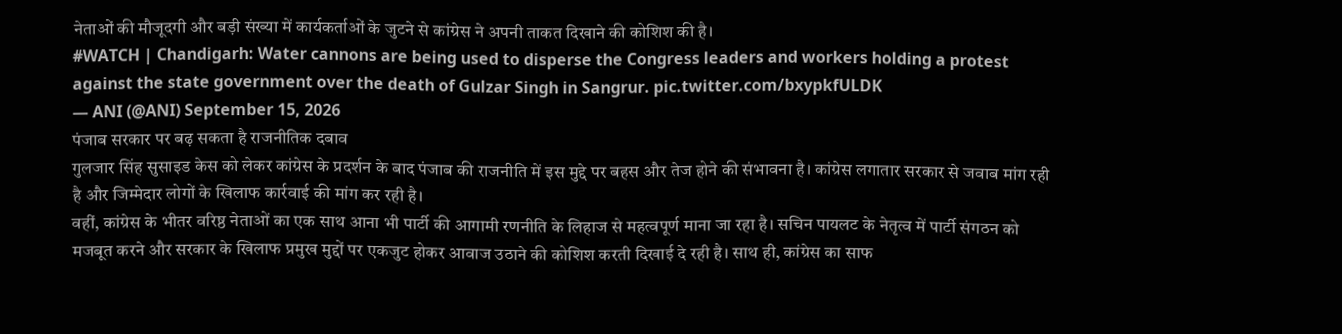नेताओं की मौजूदगी और बड़ी संख्या में कार्यकर्ताओं के जुटने से कांग्रेस ने अपनी ताकत दिखाने की कोशिश की है।
#WATCH | Chandigarh: Water cannons are being used to disperse the Congress leaders and workers holding a protest against the state government over the death of Gulzar Singh in Sangrur. pic.twitter.com/bxypkfULDK
— ANI (@ANI) September 15, 2026
पंजाब सरकार पर बढ़ सकता है राजनीतिक दबाव
गुलजार सिंह सुसाइड केस को लेकर कांग्रेस के प्रदर्शन के बाद पंजाब की राजनीति में इस मुद्दे पर बहस और तेज होने की संभावना है। कांग्रेस लगातार सरकार से जवाब मांग रही है और जिम्मेदार लोगों के खिलाफ कार्रवाई की मांग कर रही है।
वहीं, कांग्रेस के भीतर वरिष्ठ नेताओं का एक साथ आना भी पार्टी की आगामी रणनीति के लिहाज से महत्वपूर्ण माना जा रहा है। सचिन पायलट के नेतृत्व में पार्टी संगठन को मजबूत करने और सरकार के खिलाफ प्रमुख मुद्दों पर एकजुट होकर आवाज उठाने की कोशिश करती दिखाई दे रही है। साथ ही, कांग्रेस का साफ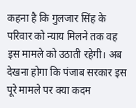कहना है कि गुलजार सिंह के परिवार को न्याय मिलने तक वह इस मामले को उठाती रहेगी। अब देखना होगा कि पंजाब सरकार इस पूरे मामले पर क्या कदम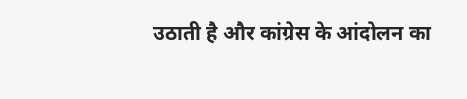उठाती है और कांग्रेस के आंदोलन का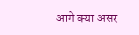आगे क्या असर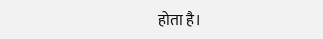होता है।